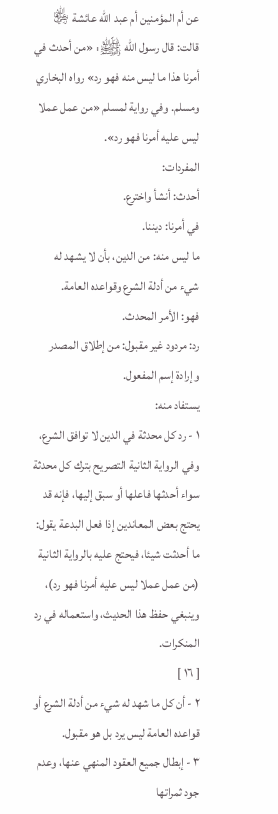عن أم المؤمنين أم عبد الله عائشة ﵂ قالت: قال رسول الله ﵌: «من أحدث في أمرنا هذا ما ليس منه فهو رد» رواه البخاري ومسلم. وفي رواية لمسلم «من عمل عملا ليس عليه أمرنا فهو رد».
المفردات:
أحدث: أنشأ واخترع.
في أمرنا: ديننا.
ما ليس منه: من الدين، بأن لا يشهد له شيء من أدلة الشرع وقواعده العامة.
فهو: الأمر المحدث.
رد: مردود غير مقبول: من إطلاق المصدر وإرادة إسم المفعول.
يستفاد منه:
١ - رد كل محدثة في الدين لا توافق الشرع، وفي الرواية الثانية التصريح بترك كل محدثة سواء أحدثها فاعلها أو سبق إليها، فإنه قد يحتج بعض المعاندين إذا فعل البدعة يقول: ما أحدثت شيئا، فيحتج عليه بالرواية الثانية (من عمل عملا ليس عليه أمرنا فهو رد)، وينبغي حفظ هذا الحديث، واستعماله في رد المنكرات.
[ ١٦ ]
٢ - أن كل ما شهد له شيء من أدلة الشرع أو قواعده العامة ليس يرد بل هو مقبول.
٣ - إبطال جميع العقود المنهي عنها، وعدم جود ثمراتها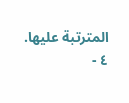المترتبة عليها.
٤ -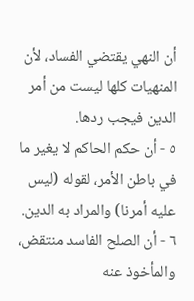أن النهي يقتضي الفساد، لأن المنهيات كلها ليست من أمر الدين فيجب ردها.
٥ - أن حكم الحاكم لا يغير ما في باطن الأمر، لقوله (ليس عليه أمرنا) والمراد به الدين.
٦ - أن الصلح الفاسد منتقض، والمأخوذ عنه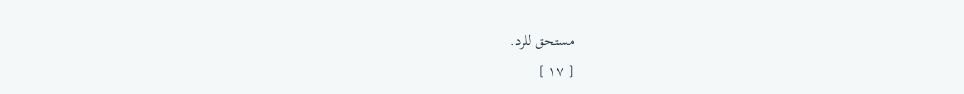مستحق للرد.
[ ١٧ ]